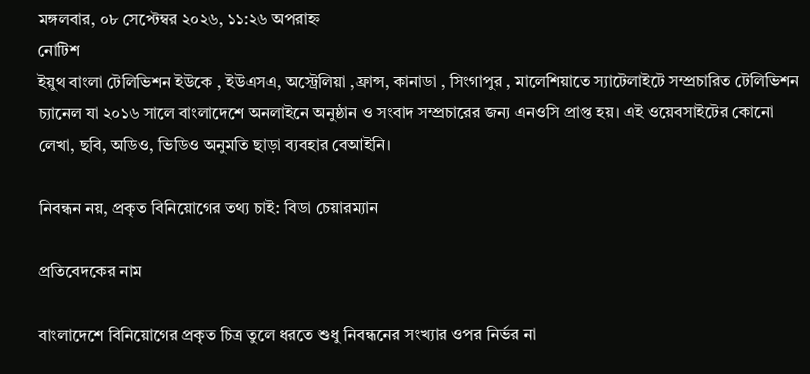মঙ্গলবার, ০৮ সেপ্টেম্বর ২০২৬, ১১:২৬ অপরাহ্ন
নোটিশ
ইয়ুথ বাংলা টেলিভিশন ইউকে , ইউএসএ, অস্ট্রেলিয়া ,ফ্রান্স, কানাডা , সিংগাপুর , মালেশিয়াতে স্যাটেলাইটে সম্প্রচারিত টেলিভিশন চ্যানেল যা ২০১৬ সালে বাংলাদেশে অনলাইনে অনুষ্ঠান ও সংবাদ সম্প্রচারের জন্য এনওসি প্রাপ্ত হয়। এই ওয়েবসাইটের কোনো লেখা, ছবি, অডিও, ভিডিও অনুমতি ছাড়া ব্যবহার বেআইনি।

নিবন্ধন নয়, প্রকৃত বিনিয়োগের তথ্য চাই: বিডা চেয়ারম্যান

প্রতিবেদকের নাম

বাংলাদেশে বিনিয়োগের প্রকৃত চিত্র তুলে ধরতে শুধু নিবন্ধনের সংখ্যার ওপর নির্ভর না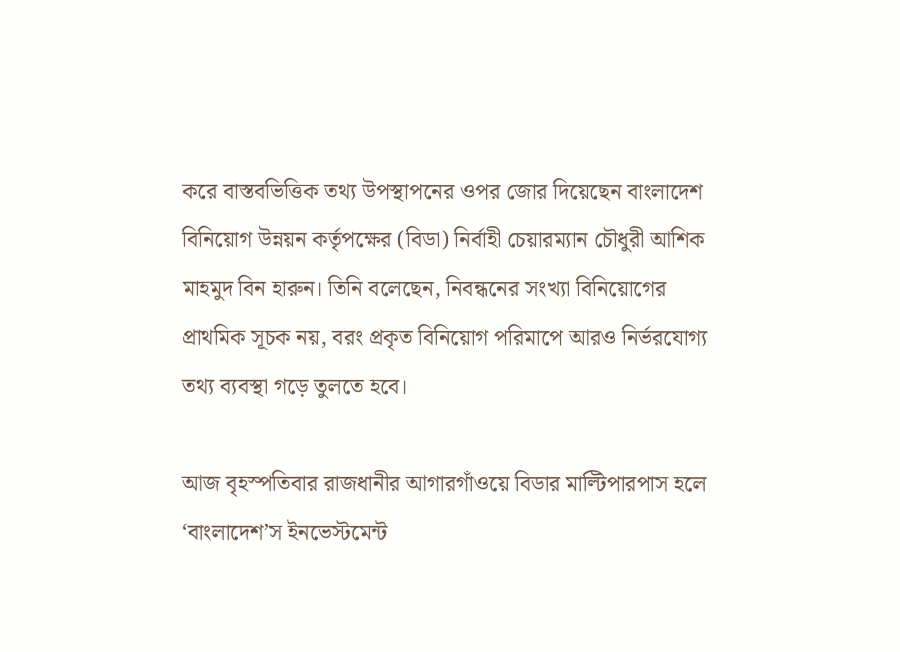করে বাস্তবভিত্তিক তথ্য উপস্থাপনের ওপর জোর দিয়েছেন বাংলাদেশ বিনিয়োগ উন্নয়ন কর্তৃপক্ষের (বিডা) নির্বাহী চেয়ারম্যান চৌধুরী আশিক মাহমুদ বিন হারুন। তিনি বলেছেন, নিবন্ধনের সংখ্যা বিনিয়োগের প্রাথমিক সূচক নয়, বরং প্রকৃত বিনিয়োগ পরিমাপে আরও নির্ভরযোগ্য তথ্য ব্যবস্থা গড়ে তুলতে হবে।

আজ বৃহস্পতিবার রাজধানীর আগারগাঁওয়ে বিডার মাল্টিপারপাস হলে ‘বাংলাদেশ’স ইনভেস্টমেন্ট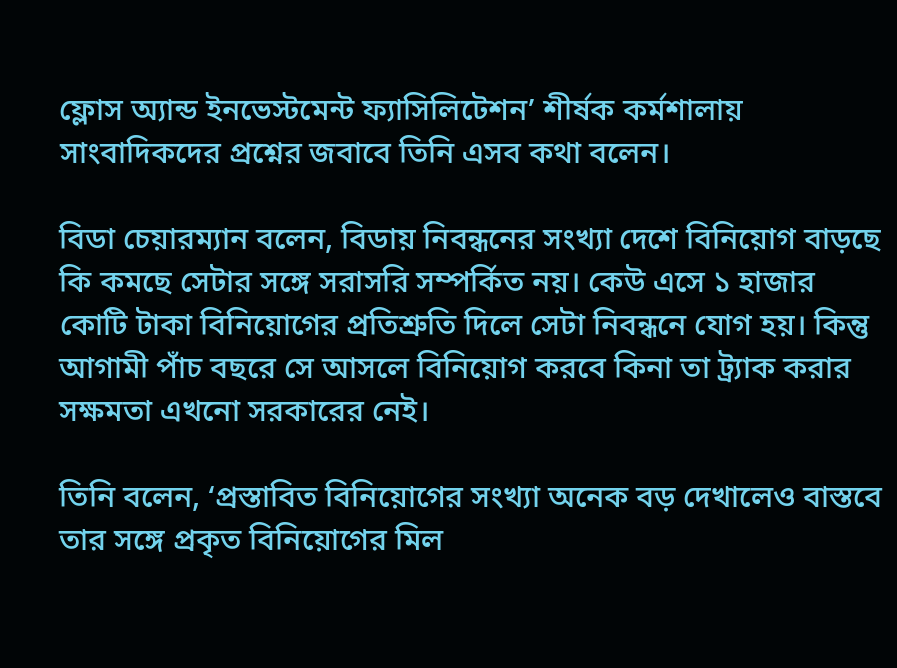ফ্লোস অ্যান্ড ইনভেস্টমেন্ট ফ্যাসিলিটেশন’ শীর্ষক কর্মশালায় সাংবাদিকদের প্রশ্নের জবাবে তিনি এসব কথা বলেন।

বিডা চেয়ারম্যান বলেন, বিডায় নিবন্ধনের সংখ্যা দেশে বিনিয়োগ বাড়ছে কি কমছে সেটার সঙ্গে সরাসরি সম্পর্কিত নয়। কেউ এসে ১ হাজার কোটি টাকা বিনিয়োগের প্রতিশ্রুতি দিলে সেটা নিবন্ধনে যোগ হয়। কিন্তু আগামী পাঁচ বছরে সে আসলে বিনিয়োগ করবে কিনা তা ট্র্যাক করার সক্ষমতা এখনো সরকারের নেই।

তিনি বলেন, ‘প্রস্তাবিত বিনিয়োগের সংখ্যা অনেক বড় দেখালেও বাস্তবে তার সঙ্গে প্রকৃত বিনিয়োগের মিল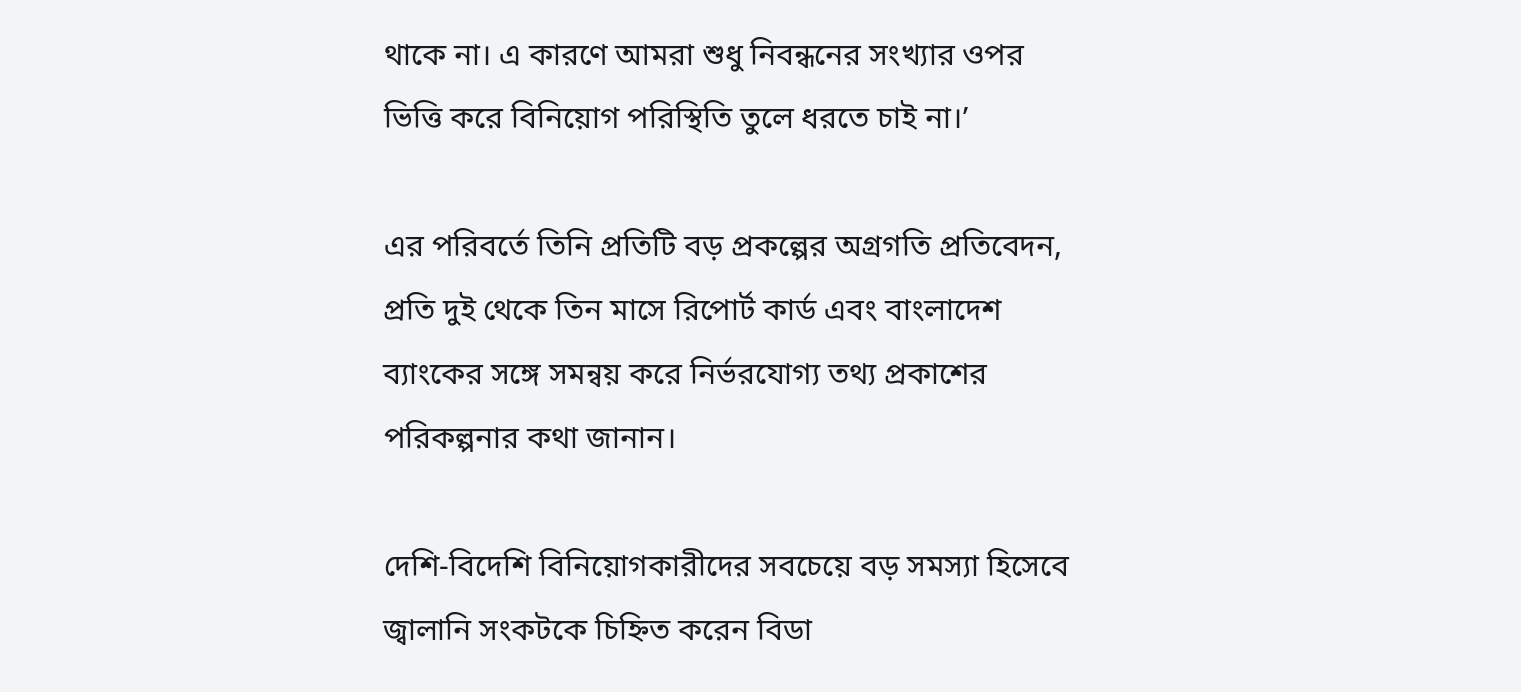থাকে না। এ কারণে আমরা শুধু নিবন্ধনের সংখ্যার ওপর ভিত্তি করে বিনিয়োগ পরিস্থিতি তুলে ধরতে চাই না।’

এর পরিবর্তে তিনি প্রতিটি বড় প্রকল্পের অগ্রগতি প্রতিবেদন, প্রতি দুই থেকে তিন মাসে রিপোর্ট কার্ড এবং বাংলাদেশ ব্যাংকের সঙ্গে সমন্বয় করে নির্ভরযোগ্য তথ্য প্রকাশের পরিকল্পনার কথা জানান।

দেশি-বিদেশি বিনিয়োগকারীদের সবচেয়ে বড় সমস্যা হিসেবে জ্বালানি সংকটকে চিহ্নিত করেন বিডা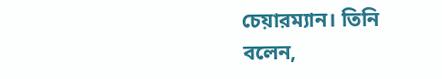চেয়ারম্যান। তিনি বলেন,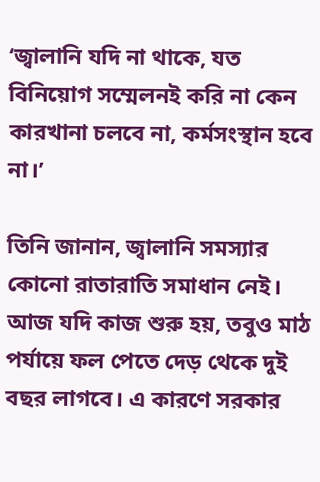‘জ্বালানি যদি না থাকে, যত বিনিয়োগ সম্মেলনই করি না কেন কারখানা চলবে না, কর্মসংস্থান হবে না।’

তিনি জানান, জ্বালানি সমস্যার কোনো রাতারাতি সমাধান নেই। আজ যদি কাজ শুরু হয়, তবুও মাঠ পর্যায়ে ফল পেতে দেড় থেকে দুই বছর লাগবে। এ কারণে সরকার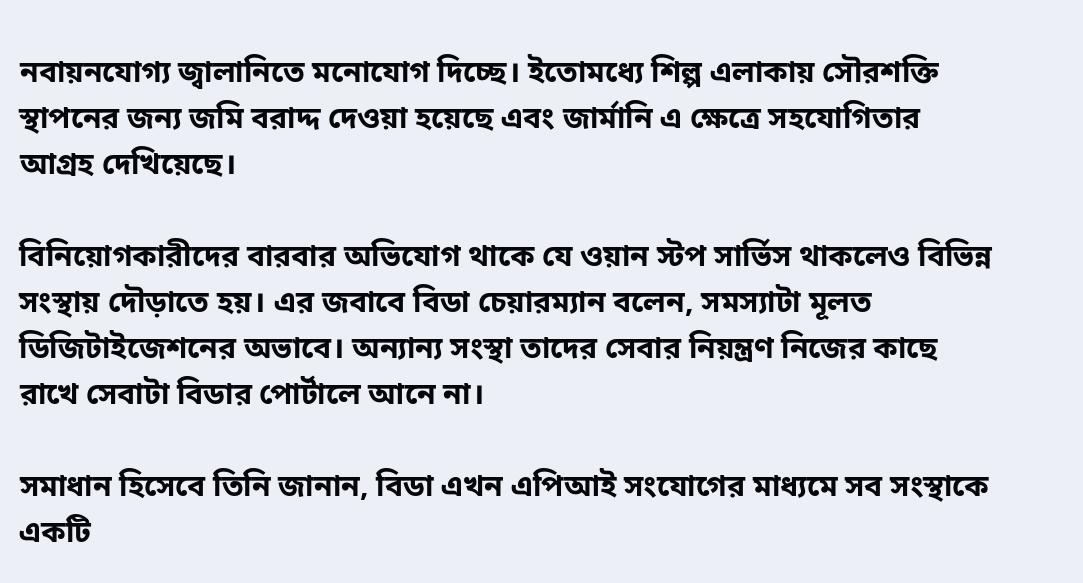নবায়নযোগ্য জ্বালানিতে মনোযোগ দিচ্ছে। ইতোমধ্যে শিল্প এলাকায় সৌরশক্তি স্থাপনের জন্য জমি বরাদ্দ দেওয়া হয়েছে এবং জার্মানি এ ক্ষেত্রে সহযোগিতার আগ্রহ দেখিয়েছে।

বিনিয়োগকারীদের বারবার অভিযোগ থাকে যে ওয়ান স্টপ সার্ভিস থাকলেও বিভিন্ন সংস্থায় দৌড়াতে হয়। এর জবাবে বিডা চেয়ারম্যান বলেন, সমস্যাটা মূলত ডিজিটাইজেশনের অভাবে। অন্যান্য সংস্থা তাদের সেবার নিয়ন্ত্রণ নিজের কাছে রাখে সেবাটা বিডার পোর্টালে আনে না।

সমাধান হিসেবে তিনি জানান, বিডা এখন এপিআই সংযোগের মাধ্যমে সব সংস্থাকে একটি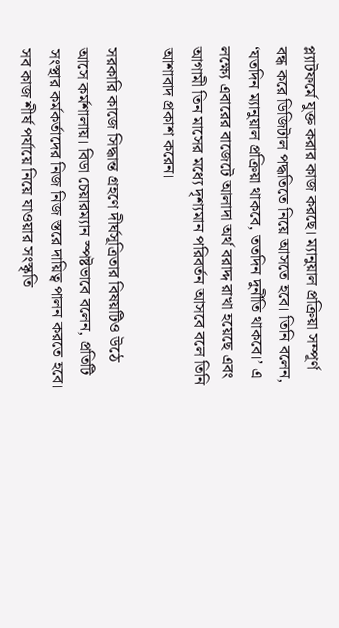প্ল্যাটফর্মে যুক্ত করার কাজ করছে। ম্যানুয়াল প্রক্রিয়া সম্পূর্ণ বন্ধ করে ডিজিটাল পদ্ধতিতে নিয়ে আসতে হবে। তিনি বলেন, ‘যতদিন ম্যানুয়াল প্রক্রিয়া থাকবে, ততদিন দুর্নীতি থাকবে।’ এ লক্ষ্যে এবারের বাজেটে আলাদা অর্থ বরাদ্দ রাখা হয়েছে এবং আগামী তিন মাসের মধ্যে দৃশ্যমান পরিবর্তন আসবে বলে তিনি আশাবাদ প্রকাশ করেন।

সরকারি কাজে সিদ্ধান্ত গ্রহণে দীর্ঘসূত্রিতার বিষয়টিও উঠে আসে কর্মশালায়। বিডা চেয়ারম্যান স্পষ্টভাবে বলেন, প্রতিটি সংস্থার কর্মকর্তাদের নিজ নিজ স্তরে দায়িত্ব পালন করতে হবে। সব কাজ শীর্ষ পর্যায়ে নিয়ে যাওয়ার সংস্কৃতি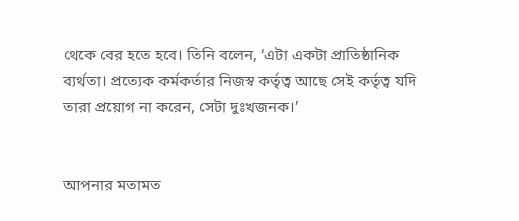থেকে বের হতে হবে। তিনি বলেন, ‘এটা একটা প্রাতিষ্ঠানিক ব্যর্থতা। প্রত্যেক কর্মকর্তার নিজস্ব কর্তৃত্ব আছে সেই কর্তৃত্ব যদি তারা প্রয়োগ না করেন, সেটা দুঃখজনক।’


আপনার মতামত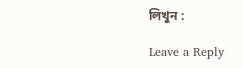লিখুন :

Leave a Reply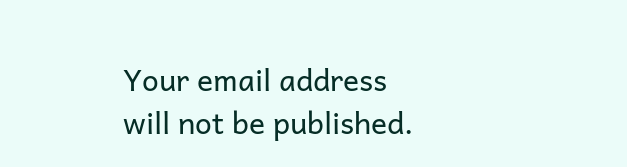Your email address will not be published.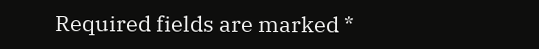Required fields are marked *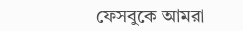ফেসবুকে আমরা